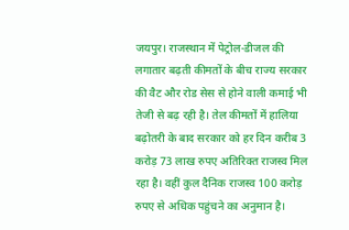जयपुर। राजस्थान में पेट्रोल-डीजल की लगातार बढ़ती कीमतों के बीच राज्य सरकार की वैट और रोड सेस से होने वाली कमाई भी तेजी से बढ़ रही है। तेल कीमतों में हालिया बढ़ोतरी के बाद सरकार को हर दिन करीब 3 करोड़ 73 लाख रुपए अतिरिक्त राजस्व मिल रहा है। वहीं कुल दैनिक राजस्व 100 करोड़ रुपए से अधिक पहुंचने का अनुमान है।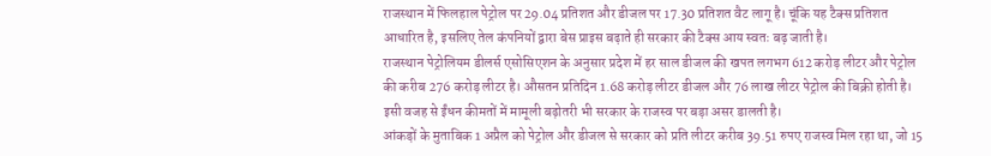राजस्थान में फिलहाल पेट्रोल पर 29.04 प्रतिशत और डीजल पर 17.30 प्रतिशत वैट लागू है। चूंकि यह टैक्स प्रतिशत आधारित है, इसलिए तेल कंपनियों द्वारा बेस प्राइस बढ़ाते ही सरकार की टैक्स आय स्वतः बढ़ जाती है।
राजस्थान पेट्रोलियम डीलर्स एसोसिएशन के अनुसार प्रदेश में हर साल डीजल की खपत लगभग 612 करोड़ लीटर और पेट्रोल की करीब 276 करोड़ लीटर है। औसतन प्रतिदिन 1.68 करोड़ लीटर डीजल और 76 लाख लीटर पेट्रोल की बिक्री होती है। इसी वजह से ईंधन कीमतों में मामूली बढ़ोतरी भी सरकार के राजस्व पर बड़ा असर डालती है।
आंकड़ों के मुताबिक 1 अप्रैल को पेट्रोल और डीजल से सरकार को प्रति लीटर करीब 39.51 रुपए राजस्व मिल रहा था, जो 15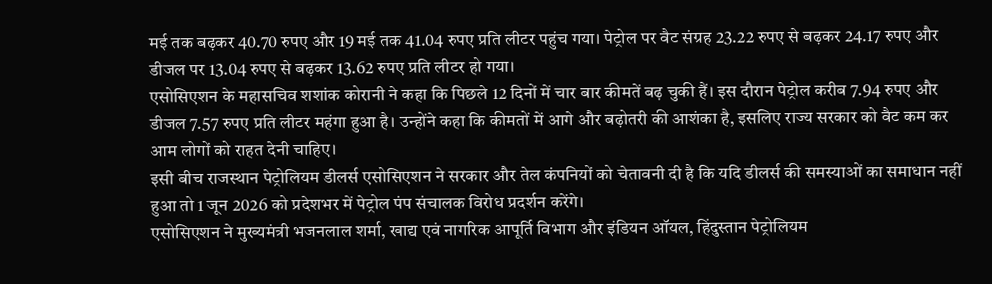मई तक बढ़कर 40.70 रुपए और 19 मई तक 41.04 रुपए प्रति लीटर पहुंच गया। पेट्रोल पर वैट संग्रह 23.22 रुपए से बढ़कर 24.17 रुपए और डीजल पर 13.04 रुपए से बढ़कर 13.62 रुपए प्रति लीटर हो गया।
एसोसिएशन के महासचिव शशांक कोरानी ने कहा कि पिछले 12 दिनों में चार बार कीमतें बढ़ चुकी हैं। इस दौरान पेट्रोल करीब 7.94 रुपए और डीजल 7.57 रुपए प्रति लीटर महंगा हुआ है। उन्होंने कहा कि कीमतों में आगे और बढ़ोतरी की आशंका है, इसलिए राज्य सरकार को वैट कम कर आम लोगों को राहत देनी चाहिए।
इसी बीच राजस्थान पेट्रोलियम डीलर्स एसोसिएशन ने सरकार और तेल कंपनियों को चेतावनी दी है कि यदि डीलर्स की समस्याओं का समाधान नहीं हुआ तो 1 जून 2026 को प्रदेशभर में पेट्रोल पंप संचालक विरोध प्रदर्शन करेंगे।
एसोसिएशन ने मुख्यमंत्री भजनलाल शर्मा, खाद्य एवं नागरिक आपूर्ति विभाग और इंडियन ऑयल, हिंदुस्तान पेट्रोलियम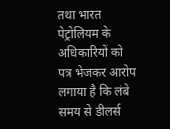तथा भारत पेट्रोलियम के अधिकारियों को पत्र भेजकर आरोप लगाया है कि लंबे समय से डीलर्स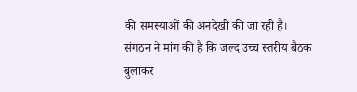की समस्याओं की अनदेखी की जा रही है।
संगठन ने मांग की है कि जल्द उच्च स्तरीय बैठक बुलाकर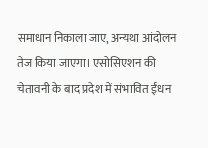समाधान निकाला जाए, अन्यथा आंदोलन तेज किया जाएगा। एसोसिएशन की चेतावनी के बाद प्रदेश में संभावित ईंधन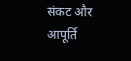संकट और आपूर्ति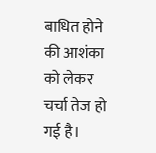बाधित होने की आशंका को लेकर चर्चा तेज हो गई है।